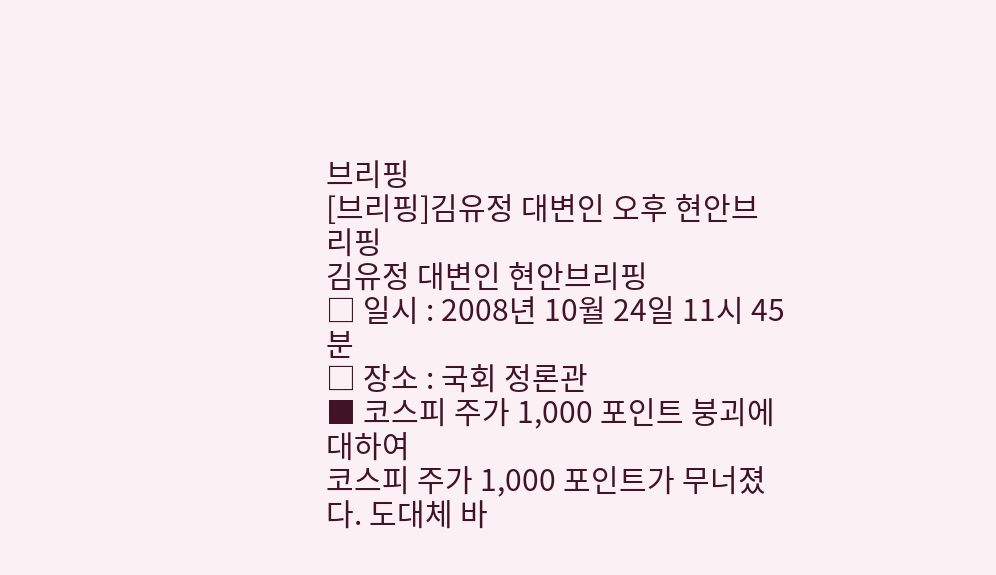브리핑
[브리핑]김유정 대변인 오후 현안브리핑
김유정 대변인 현안브리핑
□ 일시 : 2008년 10월 24일 11시 45분
□ 장소 : 국회 정론관
■ 코스피 주가 1,000 포인트 붕괴에 대하여
코스피 주가 1,000 포인트가 무너졌다. 도대체 바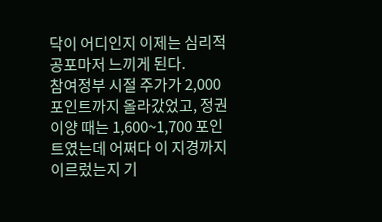닥이 어디인지 이제는 심리적 공포마저 느끼게 된다.
참여정부 시절 주가가 2,000 포인트까지 올라갔었고, 정권이양 때는 1,600~1,700 포인트였는데 어쩌다 이 지경까지 이르렀는지 기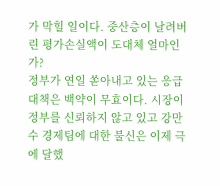가 막힐 일이다. 중산층이 날려버린 평가손실액이 도대체 얼마인가?
정부가 연일 쏟아내고 있는 응급대책은 백약이 무효이다. 시장이 정부를 신뢰하지 않고 있고 강만수 경제팀에 대한 불신은 이제 극에 달했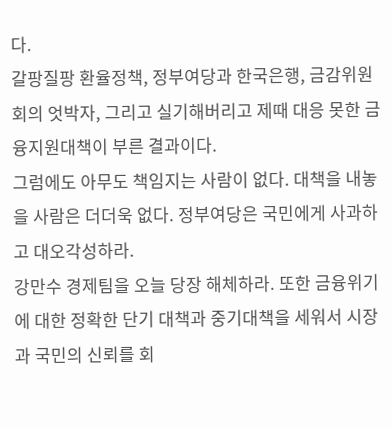다.
갈팡질팡 환율정책, 정부여당과 한국은행, 금감위원회의 엇박자, 그리고 실기해버리고 제때 대응 못한 금융지원대책이 부른 결과이다.
그럼에도 아무도 책임지는 사람이 없다. 대책을 내놓을 사람은 더더욱 없다. 정부여당은 국민에게 사과하고 대오각성하라.
강만수 경제팀을 오늘 당장 해체하라. 또한 금융위기에 대한 정확한 단기 대책과 중기대책을 세워서 시장과 국민의 신뢰를 회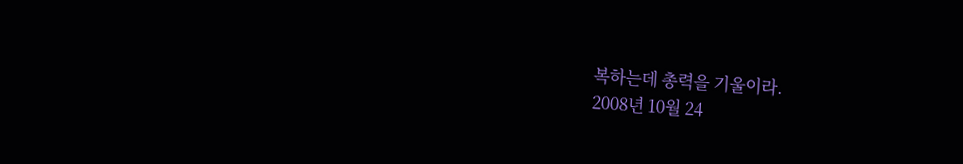복하는데 총력을 기울이라.
2008년 10월 24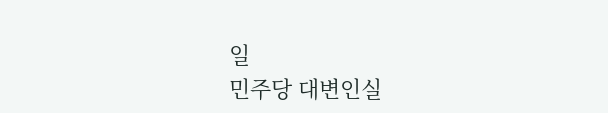일
민주당 대변인실